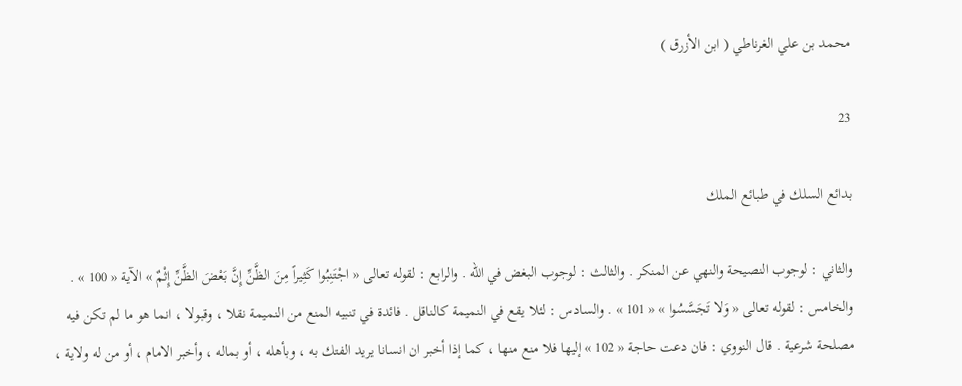محمد بن علي الغرناطي ( ابن الأزرق )

23

بدائع السلك في طبائع الملك

والثاني : لوجوب النصيحة والنهي عن المنكر . والثالث : لوجوب البغض في الله . والرابع : لقوله تعالى « اجْتَنِبُوا كَثِيراً مِنَ الظَّنِّ إِنَّ بَعْضَ الظَّنِّ إِثْمٌ » الآية « 100 » . والخامس : لقوله تعالى « وَلا تَجَسَّسُوا » « 101 » . والسادس : لئلا يقع في النميمة كالناقل . فائدة في تنبيه المنع من النميمة نقلا ، وقبولا ، انما هو ما لم تكن فيه مصلحة شرعية . قال النووي : فان دعت حاجة « 102 » إليها فلا منع منها ، كما إذا أخبر ان انسانا يريد الفتك به ، وبأهله ، أو بماله ، وأخبر الامام ، أو من له ولاية ،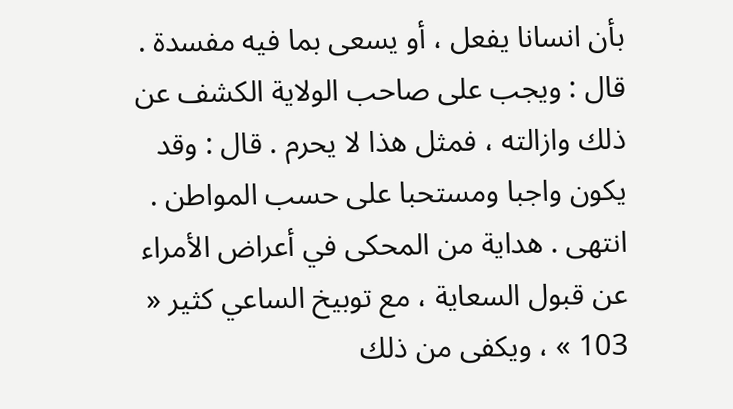بأن انسانا يفعل ، أو يسعى بما فيه مفسدة . قال : ويجب على صاحب الولاية الكشف عن ذلك وازالته ، فمثل هذا لا يحرم . قال : وقد يكون واجبا ومستحبا على حسب المواطن . انتهى . هداية من المحكى في أعراض الأمراء عن قبول السعاية ، مع توبيخ الساعي كثير « 103 » ، ويكفى من ذلك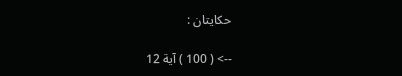حكايتان :

--> ( 100 ) آية 12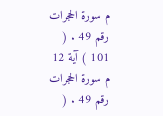م سورة الحجرات رقم 49 . ( 101 ) آية 12 م سورة الحجرات رقم 49 . (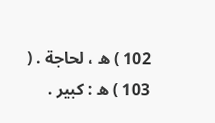102 ) ه ، لحاجة . ( 103 ) ه : كبير .